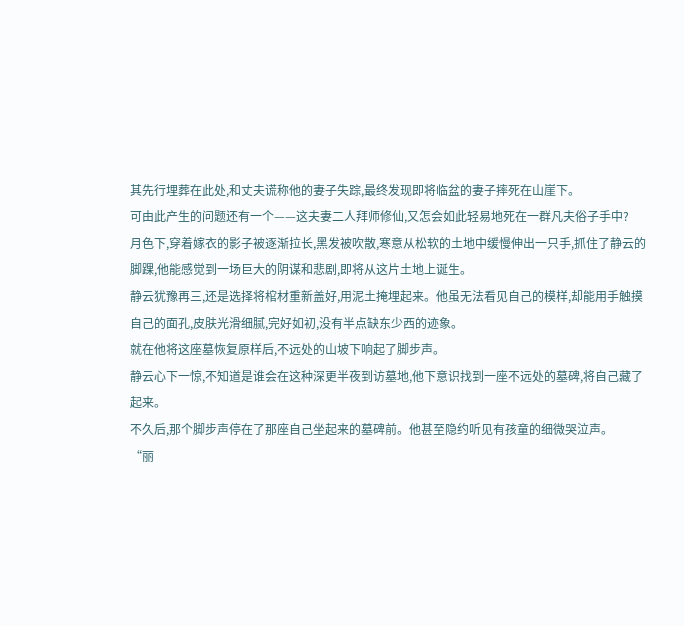其先行埋葬在此处,和丈夫谎称他的妻子失踪,最终发现即将临盆的妻子摔死在山崖下。
可由此产生的问题还有一个——这夫妻二人拜师修仙,又怎会如此轻易地死在一群凡夫俗子手中?
月色下,穿着嫁衣的影子被逐渐拉长,黑发被吹散,寒意从松软的土地中缓慢伸出一只手,抓住了静云的脚踝,他能感觉到一场巨大的阴谋和悲剧,即将从这片土地上诞生。
静云犹豫再三,还是选择将棺材重新盖好,用泥土掩埋起来。他虽无法看见自己的模样,却能用手触摸自己的面孔,皮肤光滑细腻,完好如初,没有半点缺东少西的迹象。
就在他将这座墓恢复原样后,不远处的山坡下响起了脚步声。
静云心下一惊,不知道是谁会在这种深更半夜到访墓地,他下意识找到一座不远处的墓碑,将自己藏了起来。
不久后,那个脚步声停在了那座自己坐起来的墓碑前。他甚至隐约听见有孩童的细微哭泣声。
“丽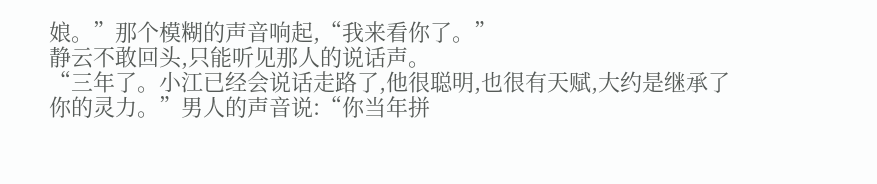娘。”那个模糊的声音响起,“我来看你了。”
静云不敢回头,只能听见那人的说话声。
“三年了。小江已经会说话走路了,他很聪明,也很有天赋,大约是继承了你的灵力。”男人的声音说:“你当年拼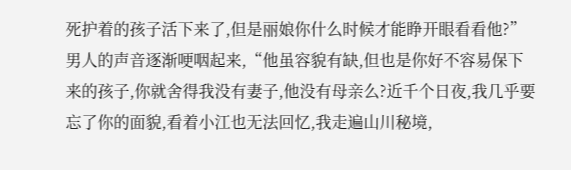死护着的孩子活下来了,但是丽娘你什么时候才能睁开眼看看他?”男人的声音逐渐哽咽起来,“他虽容貌有缺,但也是你好不容易保下来的孩子,你就舍得我没有妻子,他没有母亲么?近千个日夜,我几乎要忘了你的面貌,看着小江也无法回忆,我走遍山川秘境,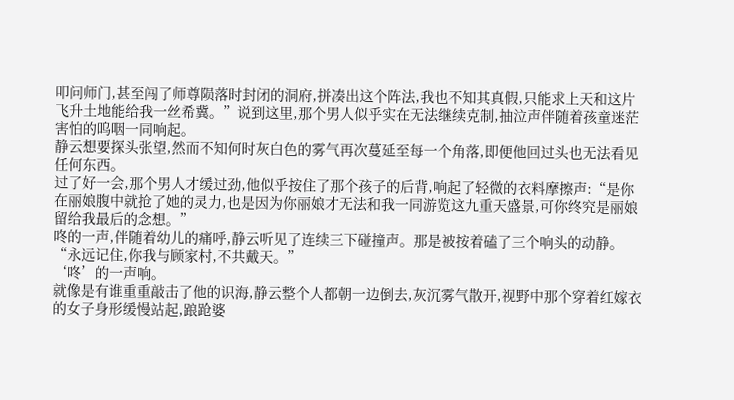叩问师门,甚至闯了师尊陨落时封闭的洞府,拼凑出这个阵法,我也不知其真假,只能求上天和这片飞升土地能给我一丝希冀。”说到这里,那个男人似乎实在无法继续克制,抽泣声伴随着孩童迷茫害怕的呜咽一同响起。
静云想要探头张望,然而不知何时灰白色的雾气再次蔓延至每一个角落,即便他回过头也无法看见任何东西。
过了好一会,那个男人才缓过劲,他似乎按住了那个孩子的后背,响起了轻微的衣料摩擦声:“是你在丽娘腹中就抢了她的灵力,也是因为你丽娘才无法和我一同游览这九重天盛景,可你终究是丽娘留给我最后的念想。”
咚的一声,伴随着幼儿的痛呼,静云听见了连续三下碰撞声。那是被按着磕了三个响头的动静。
“永远记住,你我与顾家村,不共戴天。”
‘咚’的一声响。
就像是有谁重重敲击了他的识海,静云整个人都朝一边倒去,灰沉雾气散开,视野中那个穿着红嫁衣的女子身形缓慢站起,踉跄婆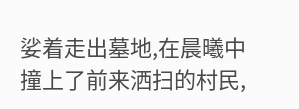娑着走出墓地,在晨曦中撞上了前来洒扫的村民,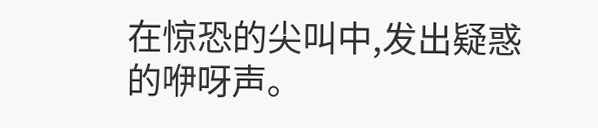在惊恐的尖叫中,发出疑惑的咿呀声。